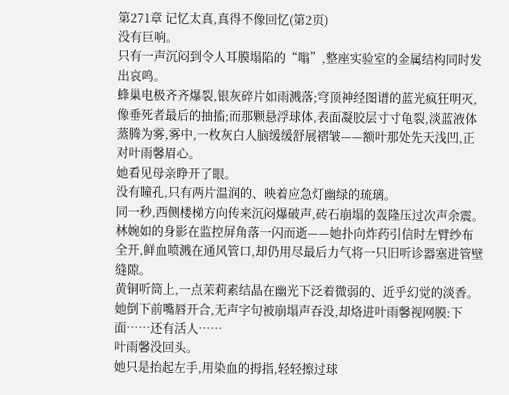第271章 记忆太真,真得不像回忆(第2页)
没有巨响。
只有一声沉闷到令人耳膜塌陷的“嗡”,整座实验室的金属结构同时发出哀鸣。
蜂巢电极齐齐爆裂,银灰碎片如雨溅落;穹顶神经图谱的蓝光疯狂明灭,像垂死者最后的抽搐;而那颗悬浮球体,表面凝胶层寸寸龟裂,淡蓝液体蒸腾为雾,雾中,一枚灰白人脑缓缓舒展褶皱——额叶那处先天浅凹,正对叶雨馨眉心。
她看见母亲睁开了眼。
没有瞳孔,只有两片温润的、映着应急灯幽绿的琉璃。
同一秒,西侧楼梯方向传来沉闷爆破声,砖石崩塌的轰隆压过次声余震。
林婉如的身影在监控屏角落一闪而逝——她扑向炸药引信时左臂纱布全开,鲜血喷溅在通风管口,却仍用尽最后力气将一只旧听诊器塞进管壁缝隙。
黄铜听筒上,一点茉莉素结晶在幽光下泛着微弱的、近乎幻觉的淡香。
她倒下前嘴唇开合,无声字句被崩塌声吞没,却烙进叶雨馨视网膜:下面……还有活人……
叶雨馨没回头。
她只是抬起左手,用染血的拇指,轻轻擦过球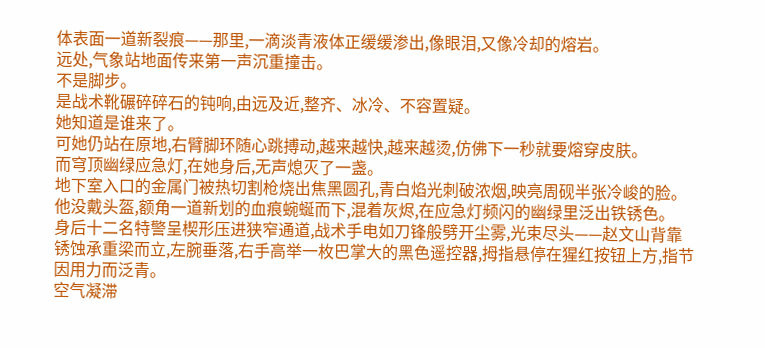体表面一道新裂痕——那里,一滴淡青液体正缓缓渗出,像眼泪,又像冷却的熔岩。
远处,气象站地面传来第一声沉重撞击。
不是脚步。
是战术靴碾碎碎石的钝响,由远及近,整齐、冰冷、不容置疑。
她知道是谁来了。
可她仍站在原地,右臂脚环随心跳搏动,越来越快,越来越烫,仿佛下一秒就要熔穿皮肤。
而穹顶幽绿应急灯,在她身后,无声熄灭了一盏。
地下室入口的金属门被热切割枪烧出焦黑圆孔,青白焰光刺破浓烟,映亮周砚半张冷峻的脸。
他没戴头盔,额角一道新划的血痕蜿蜒而下,混着灰烬,在应急灯频闪的幽绿里泛出铁锈色。
身后十二名特警呈楔形压进狭窄通道,战术手电如刀锋般劈开尘雾,光束尽头——赵文山背靠锈蚀承重梁而立,左腕垂落,右手高举一枚巴掌大的黑色遥控器,拇指悬停在猩红按钮上方,指节因用力而泛青。
空气凝滞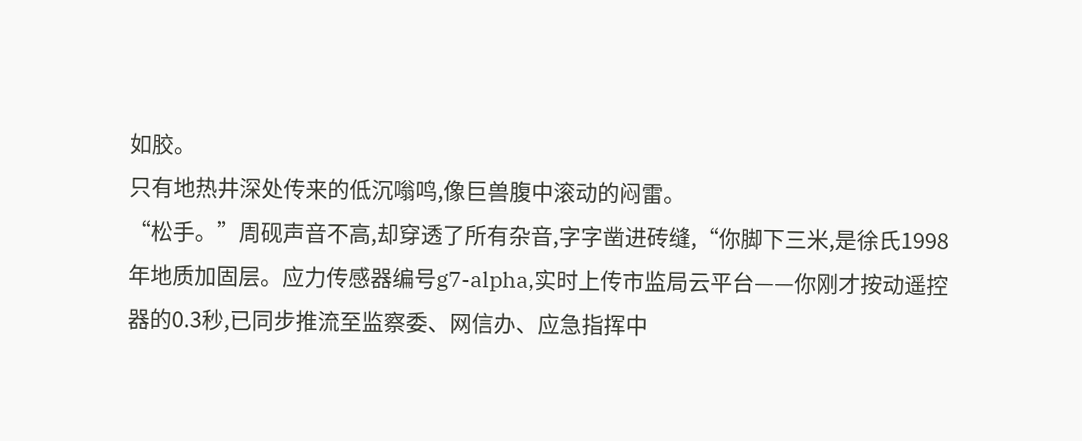如胶。
只有地热井深处传来的低沉嗡鸣,像巨兽腹中滚动的闷雷。
“松手。”周砚声音不高,却穿透了所有杂音,字字凿进砖缝,“你脚下三米,是徐氏1998年地质加固层。应力传感器编号g7-alpha,实时上传市监局云平台——你刚才按动遥控器的0.3秒,已同步推流至监察委、网信办、应急指挥中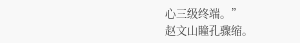心三级终端。”
赵文山瞳孔骤缩。